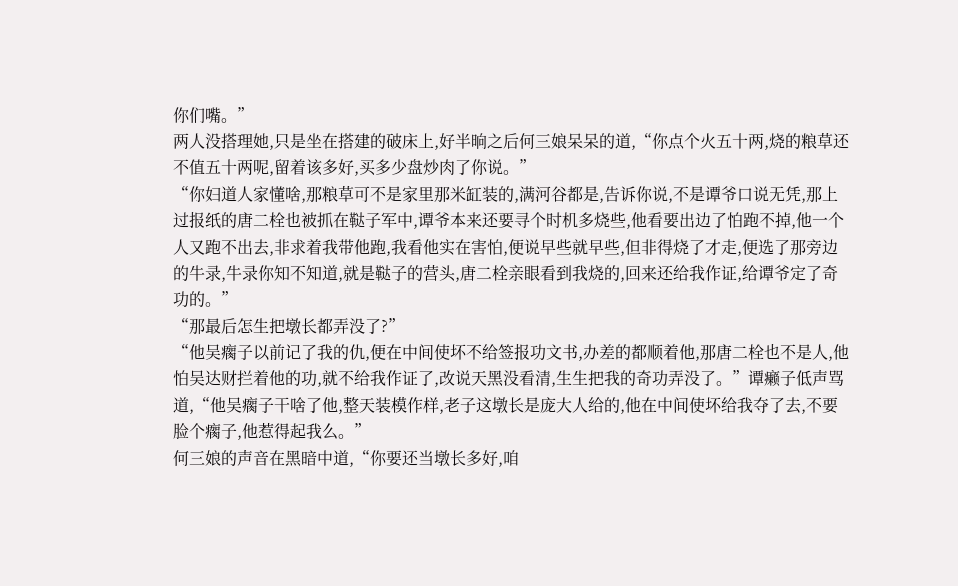你们嘴。”
两人没搭理她,只是坐在搭建的破床上,好半晌之后何三娘呆呆的道,“你点个火五十两,烧的粮草还不值五十两呢,留着该多好,买多少盘炒肉了你说。”
“你妇道人家懂啥,那粮草可不是家里那米缸装的,满河谷都是,告诉你说,不是谭爷口说无凭,那上过报纸的唐二栓也被抓在鞑子军中,谭爷本来还要寻个时机多烧些,他看要出边了怕跑不掉,他一个人又跑不出去,非求着我带他跑,我看他实在害怕,便说早些就早些,但非得烧了才走,便选了那旁边的牛录,牛录你知不知道,就是鞑子的营头,唐二栓亲眼看到我烧的,回来还给我作证,给谭爷定了奇功的。”
“那最后怎生把墩长都弄没了?”
“他吴瘸子以前记了我的仇,便在中间使坏不给签报功文书,办差的都顺着他,那唐二栓也不是人,他怕吴达财拦着他的功,就不给我作证了,改说天黑没看清,生生把我的奇功弄没了。”谭癞子低声骂道,“他吴瘸子干啥了他,整天装模作样,老子这墩长是庞大人给的,他在中间使坏给我夺了去,不要脸个瘸子,他惹得起我么。”
何三娘的声音在黑暗中道,“你要还当墩长多好,咱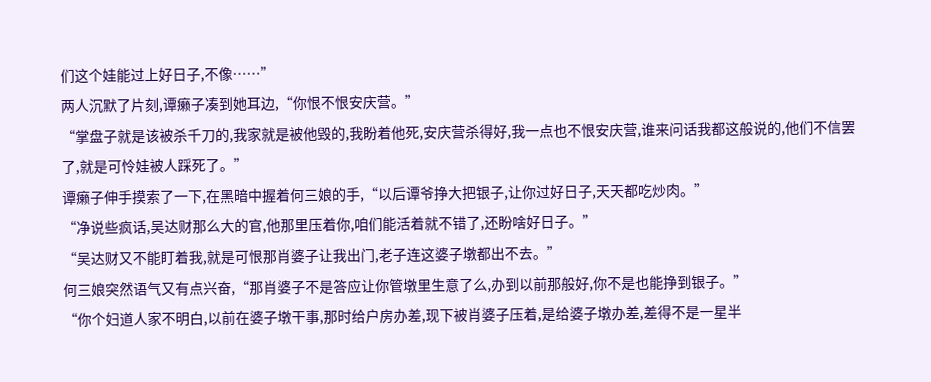们这个娃能过上好日子,不像……”
两人沉默了片刻,谭癞子凑到她耳边,“你恨不恨安庆营。”
“掌盘子就是该被杀千刀的,我家就是被他毁的,我盼着他死,安庆营杀得好,我一点也不恨安庆营,谁来问话我都这般说的,他们不信罢了,就是可怜娃被人踩死了。”
谭癞子伸手摸索了一下,在黑暗中握着何三娘的手,“以后谭爷挣大把银子,让你过好日子,天天都吃炒肉。”
“净说些疯话,吴达财那么大的官,他那里压着你,咱们能活着就不错了,还盼啥好日子。”
“吴达财又不能盯着我,就是可恨那肖婆子让我出门,老子连这婆子墩都出不去。”
何三娘突然语气又有点兴奋,“那肖婆子不是答应让你管墩里生意了么,办到以前那般好,你不是也能挣到银子。”
“你个妇道人家不明白,以前在婆子墩干事,那时给户房办差,现下被肖婆子压着,是给婆子墩办差,差得不是一星半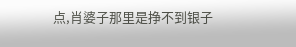点,肖婆子那里是挣不到银子